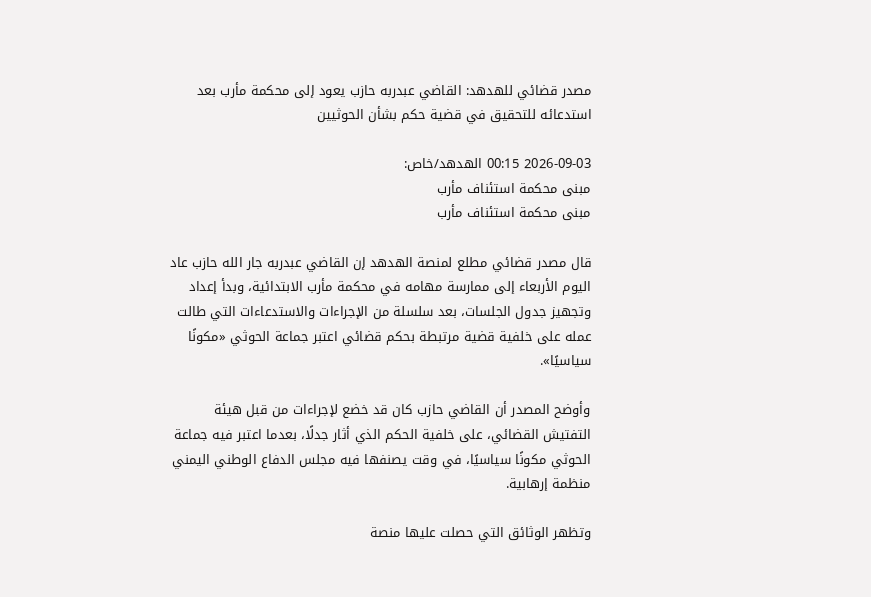مصدر قضائي للهدهد: القاضي عبدربه حازب يعود إلى محكمة مأرب بعد استدعائه للتحقيق في قضية حكم بشأن الحوثيين

2026-09-03 00:15 الهدهد/خاص:
مبنى محكمة استئناف مأرب
مبنى محكمة استئناف مأرب

قال مصدر قضائي مطلع لمنصة الهدهد إن القاضي عبدربه جار الله حازب عاد اليوم الأربعاء إلى ممارسة مهامه في محكمة مأرب الابتدائية، وبدأ إعداد وتجهيز جدول الجلسات، بعد سلسلة من الإجراءات والاستدعاءات التي طالت عمله على خلفية قضية مرتبطة بحكم قضائي اعتبر جماعة الحوثي «مكونًا سياسيًا».

وأوضح المصدر أن القاضي حازب كان قد خضع لإجراءات من قبل هيئة التفتيش القضائي، على خلفية الحكم الذي أثار جدلًا، بعدما اعتبر فيه جماعة الحوثي مكونًا سياسيًا، في وقت يصنفها فيه مجلس الدفاع الوطني اليمني منظمة إرهابية.

وتظهر الوثائق التي حصلت عليها منصة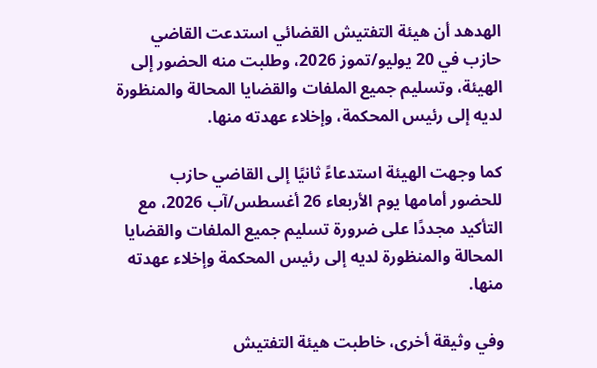الهدهد أن هيئة التفتيش القضائي استدعت القاضي حازب في 20 يوليو/تموز 2026، وطلبت منه الحضور إلى الهيئة، وتسليم جميع الملفات والقضايا المحالة والمنظورة لديه إلى رئيس المحكمة، وإخلاء عهدته منها.

كما وجهت الهيئة استدعاءً ثانيًا إلى القاضي حازب للحضور أمامها يوم الأربعاء 26 أغسطس/آب 2026، مع التأكيد مجددًا على ضرورة تسليم جميع الملفات والقضايا المحالة والمنظورة لديه إلى رئيس المحكمة وإخلاء عهدته منها.

وفي وثيقة أخرى، خاطبت هيئة التفتيش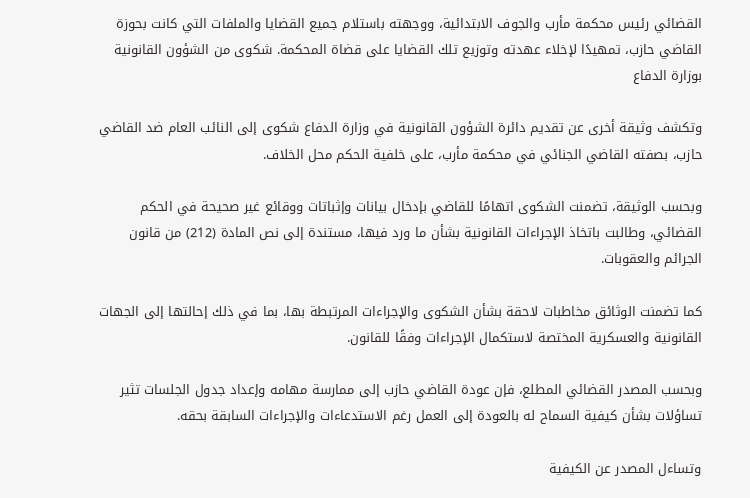القضائي رئيس محكمة مأرب والجوف الابتدائية، ووجهته باستلام جميع القضايا والملفات التي كانت بحوزة القاضي حازب، تمهيدًا لإخلاء عهدته وتوزيع تلك القضايا على قضاة المحكمة. شكوى من الشؤون القانونية بوزارة الدفاع

وتكشف وثيقة أخرى عن تقديم دائرة الشؤون القانونية في وزارة الدفاع شكوى إلى النائب العام ضد القاضي حازب، بصفته القاضي الجنائي في محكمة مأرب، على خلفية الحكم محل الخلاف.

وبحسب الوثيقة، تضمنت الشكوى اتهامًا للقاضي بإدخال بيانات وإثباتات ووقائع غير صحيحة في الحكم القضائي، وطالبت باتخاذ الإجراءات القانونية بشأن ما ورد فيها، مستندة إلى نص المادة (212) من قانون الجرائم والعقوبات.

كما تضمنت الوثائق مخاطبات لاحقة بشأن الشكوى والإجراءات المرتبطة بها، بما في ذلك إحالتها إلى الجهات القانونية والعسكرية المختصة لاستكمال الإجراءات وفقًا للقانون.

وبحسب المصدر القضائي المطلع، فإن عودة القاضي حازب إلى ممارسة مهامه وإعداد جدول الجلسات تثير تساؤلات بشأن كيفية السماح له بالعودة إلى العمل رغم الاستدعاءات والإجراءات السابقة بحقه.

وتساءل المصدر عن الكيفية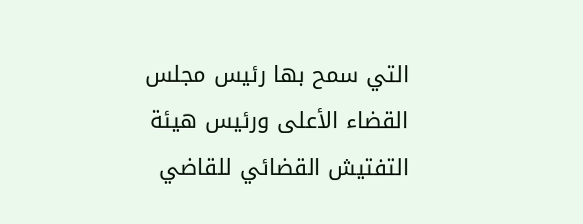التي سمح بها رئيس مجلس القضاء الأعلى ورئيس هيئة التفتيش القضائي للقاضي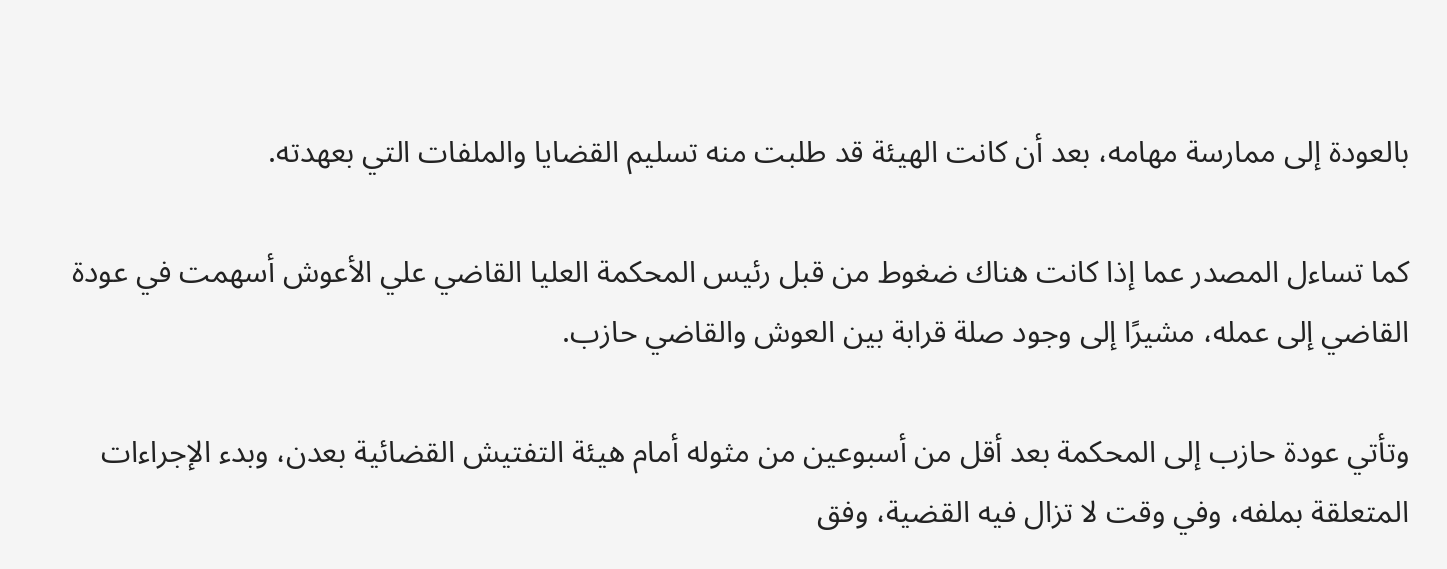بالعودة إلى ممارسة مهامه، بعد أن كانت الهيئة قد طلبت منه تسليم القضايا والملفات التي بعهدته.

كما تساءل المصدر عما إذا كانت هناك ضغوط من قبل رئيس المحكمة العليا القاضي علي الأعوش أسهمت في عودة القاضي إلى عمله، مشيرًا إلى وجود صلة قرابة بين العوش والقاضي حازب.

وتأتي عودة حازب إلى المحكمة بعد أقل من أسبوعين من مثوله أمام هيئة التفتيش القضائية بعدن، وبدء الإجراءات المتعلقة بملفه، وفي وقت لا تزال فيه القضية، وفق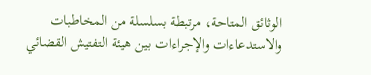الوثائق المتاحة، مرتبطة بسلسلة من المخاطبات والاستدعاءات والإجراءات بين هيئة التفتيش القضائي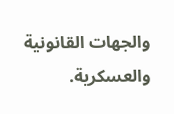والجهات القانونية والعسكرية.